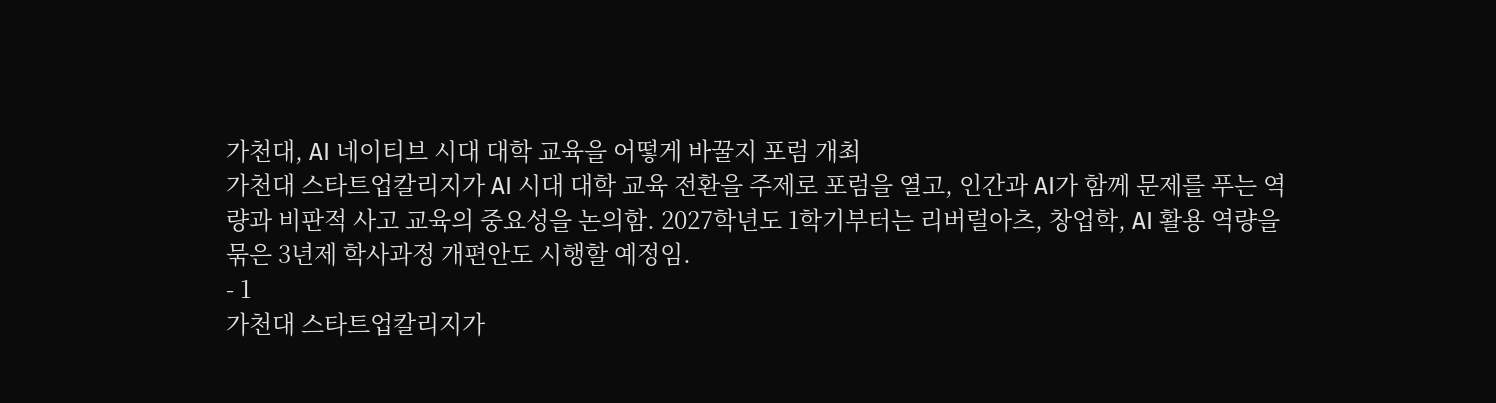가천대, AI 네이티브 시대 대학 교육을 어떻게 바꿀지 포럼 개최
가천대 스타트업칼리지가 AI 시대 대학 교육 전환을 주제로 포럼을 열고, 인간과 AI가 함께 문제를 푸는 역량과 비판적 사고 교육의 중요성을 논의함. 2027학년도 1학기부터는 리버럴아츠, 창업학, AI 활용 역량을 묶은 3년제 학사과정 개편안도 시행할 예정임.
- 1
가천대 스타트업칼리지가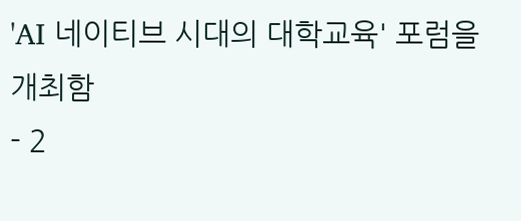'AI 네이티브 시대의 대학교육' 포럼을 개최함
- 2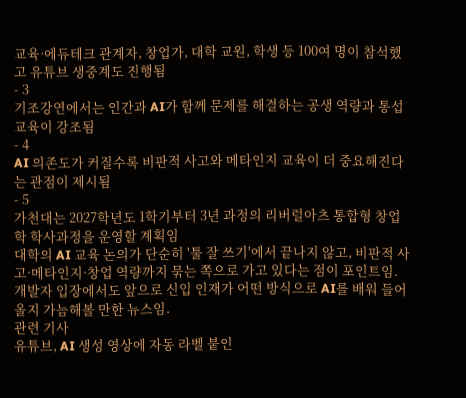교육·에듀테크 관계자, 창업가, 대학 교원, 학생 등 100여 명이 참석했고 유튜브 생중계도 진행됨
- 3
기조강연에서는 인간과 AI가 함께 문제를 해결하는 공생 역량과 통섭 교육이 강조됨
- 4
AI 의존도가 커질수록 비판적 사고와 메타인지 교육이 더 중요해진다는 관점이 제시됨
- 5
가천대는 2027학년도 1학기부터 3년 과정의 리버럴아츠 통합형 창업학 학사과정을 운영할 계획임
대학의 AI 교육 논의가 단순히 '툴 잘 쓰기'에서 끝나지 않고, 비판적 사고·메타인지·창업 역량까지 묶는 쪽으로 가고 있다는 점이 포인트임. 개발자 입장에서도 앞으로 신입 인재가 어떤 방식으로 AI를 배워 들어올지 가늠해볼 만한 뉴스임.
관련 기사
유튜브, AI 생성 영상에 자동 라벨 붙인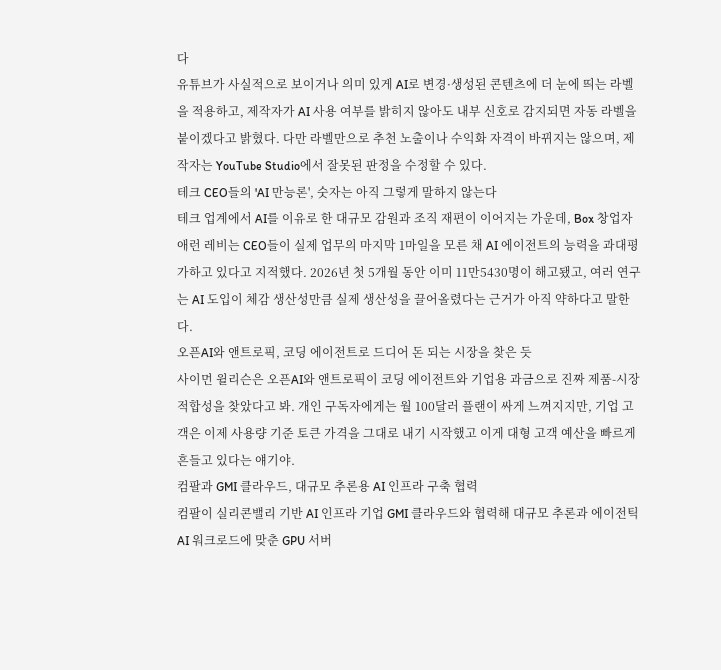다
유튜브가 사실적으로 보이거나 의미 있게 AI로 변경·생성된 콘텐츠에 더 눈에 띄는 라벨을 적용하고, 제작자가 AI 사용 여부를 밝히지 않아도 내부 신호로 감지되면 자동 라벨을 붙이겠다고 밝혔다. 다만 라벨만으로 추천 노출이나 수익화 자격이 바뀌지는 않으며, 제작자는 YouTube Studio에서 잘못된 판정을 수정할 수 있다.
테크 CEO들의 'AI 만능론', 숫자는 아직 그렇게 말하지 않는다
테크 업계에서 AI를 이유로 한 대규모 감원과 조직 재편이 이어지는 가운데, Box 창업자 애런 레비는 CEO들이 실제 업무의 마지막 1마일을 모른 채 AI 에이전트의 능력을 과대평가하고 있다고 지적했다. 2026년 첫 5개월 동안 이미 11만5430명이 해고됐고, 여러 연구는 AI 도입이 체감 생산성만큼 실제 생산성을 끌어올렸다는 근거가 아직 약하다고 말한다.
오픈AI와 앤트로픽, 코딩 에이전트로 드디어 돈 되는 시장을 찾은 듯
사이먼 윌리슨은 오픈AI와 앤트로픽이 코딩 에이전트와 기업용 과금으로 진짜 제품-시장 적합성을 찾았다고 봐. 개인 구독자에게는 월 100달러 플랜이 싸게 느껴지지만, 기업 고객은 이제 사용량 기준 토큰 가격을 그대로 내기 시작했고 이게 대형 고객 예산을 빠르게 흔들고 있다는 얘기야.
컴팔과 GMI 클라우드, 대규모 추론용 AI 인프라 구축 협력
컴팔이 실리콘밸리 기반 AI 인프라 기업 GMI 클라우드와 협력해 대규모 추론과 에이전틱 AI 워크로드에 맞춘 GPU 서버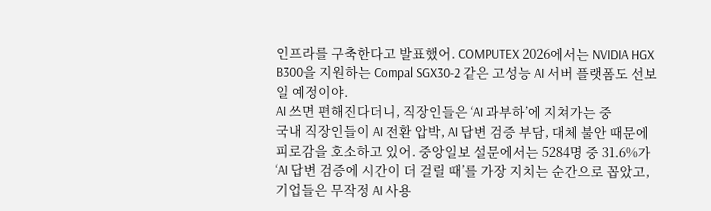인프라를 구축한다고 발표했어. COMPUTEX 2026에서는 NVIDIA HGX B300을 지원하는 Compal SGX30-2 같은 고성능 AI 서버 플랫폼도 선보일 예정이야.
AI 쓰면 편해진다더니, 직장인들은 ‘AI 과부하’에 지쳐가는 중
국내 직장인들이 AI 전환 압박, AI 답변 검증 부담, 대체 불안 때문에 피로감을 호소하고 있어. 중앙일보 설문에서는 5284명 중 31.6%가 ‘AI 답변 검증에 시간이 더 걸릴 때’를 가장 지치는 순간으로 꼽았고, 기업들은 무작정 AI 사용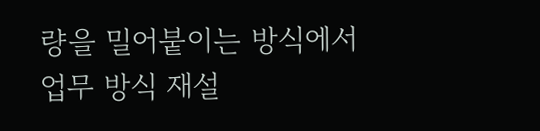량을 밀어붙이는 방식에서 업무 방식 재설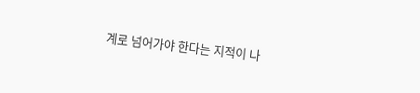계로 넘어가야 한다는 지적이 나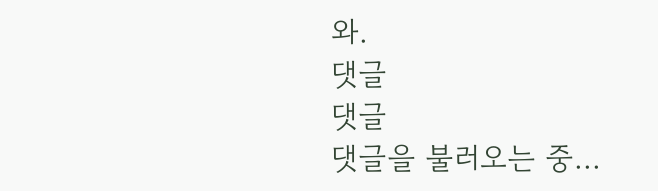와.
댓글
댓글
댓글을 불러오는 중...